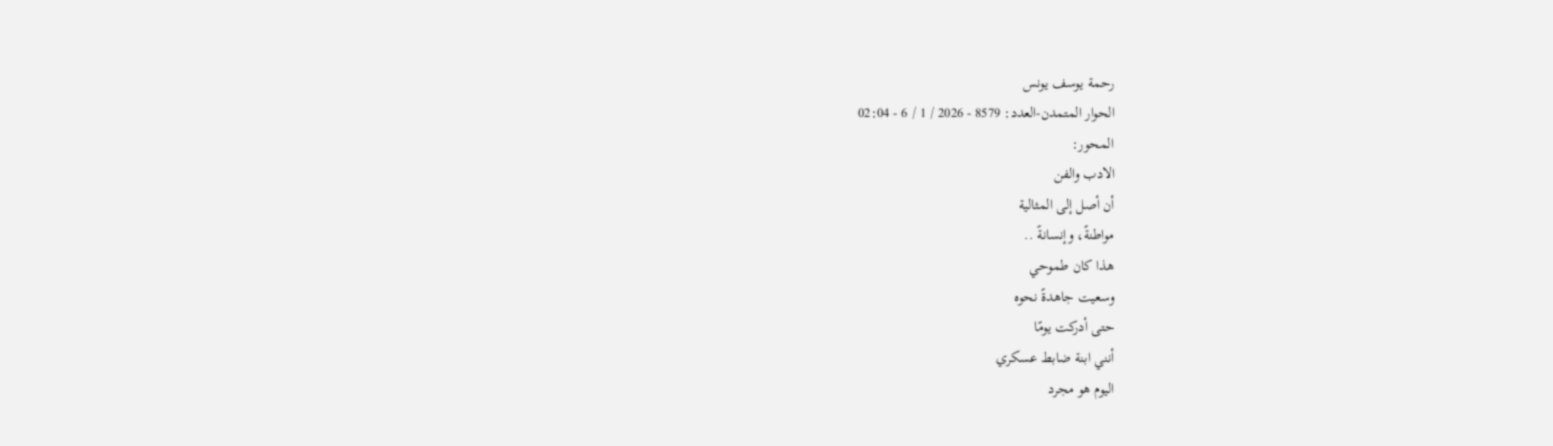رحمة يوسف يونس
الحوار المتمدن-العدد: 8579 - 2026 / 1 / 6 - 02:04
المحور:
الادب والفن
أن أصل إلى المثالية
مواطنةً، وإنسانةً ..
هذا كان طموحي
وسعيت جاهدةً نحوه
حتى أدركت يومًا
أنني ابنة ضابط عسكري
اليوم هو مجرد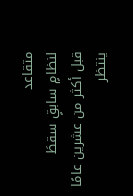متقاعد
لنظامٍ سابقٍ سقطَ
قبل أكثر من عشرين عامًا
ينتظر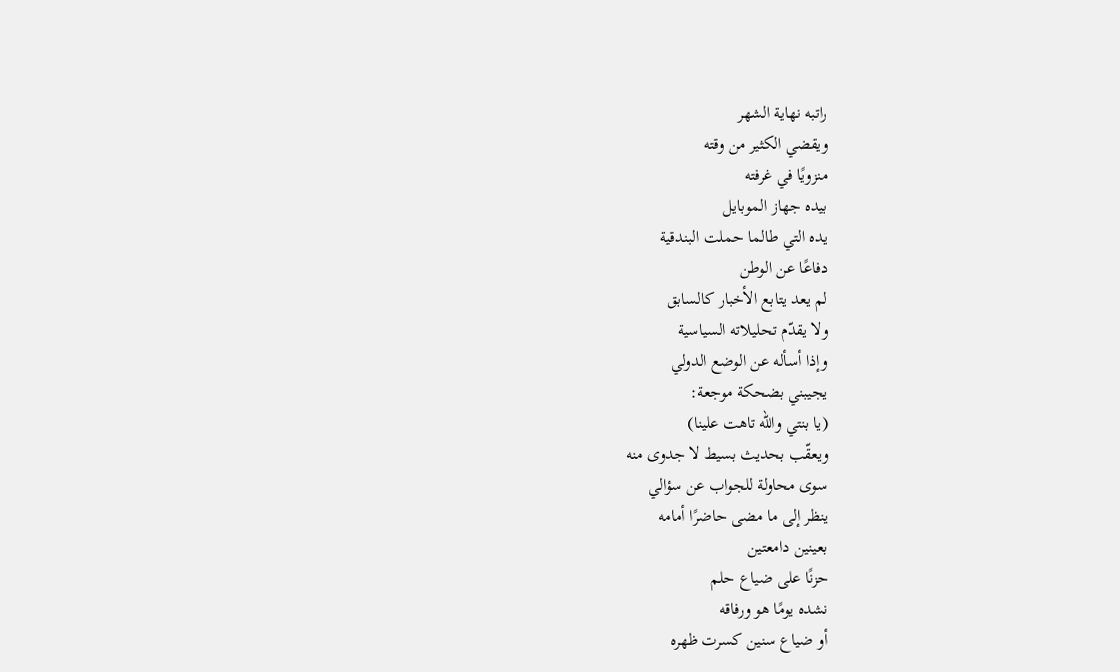راتبه نهاية الشهر
ويقضي الكثير من وقته
منزويًا في غرفته
بيده جهاز الموبايل
يده التي طالما حملت البندقية
دفاعًا عن الوطن
لم يعد يتابع الأخبار كالسابق
ولا يقدّم تحليلاته السياسية
وإذا أسأله عن الوضع الدولي
يجيبني بضحكة موجعة:
(يا بنتي والله تاهت علينا)
ويعقّب بحديث بسيط لا جدوى منه
سوى محاولة للجواب عن سؤالي
ينظر إلى ما مضى حاضرًا أمامه
بعينين دامعتين
حزنًا على ضياع حلم
نشده يومًا هو ورفاقه
أو ضياع سنين كسرت ظهره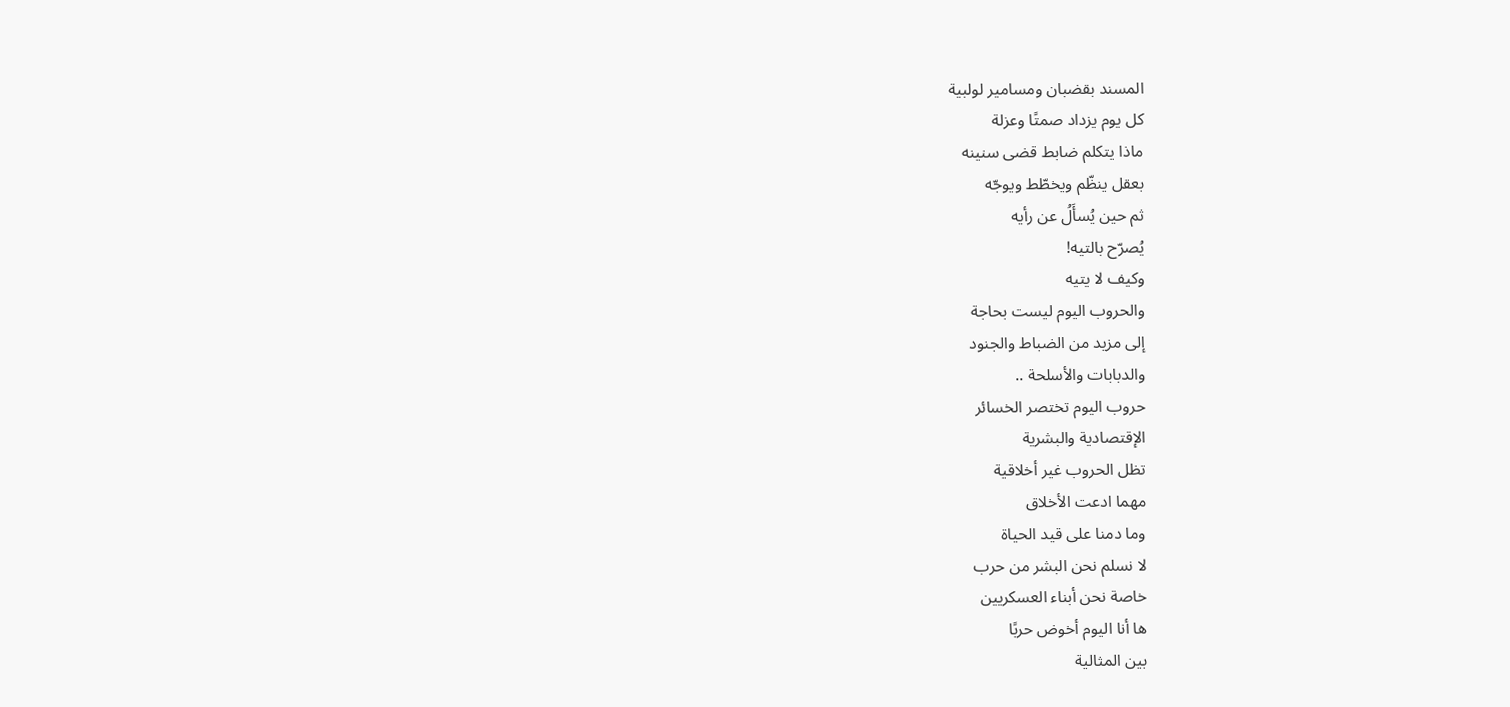المسند بقضبان ومسامير لولبية
كل يوم يزداد صمتًا وعزلة
ماذا يتكلم ضابط قضى سنينه
بعقل ينظّم ويخطّط ويوجّه
ثم حين يُسأَلُ عن رأيه
يُصرّح بالتيه!
وكيف لا يتيه
والحروب اليوم ليست بحاجة
إلى مزيد من الضباط والجنود
والدبابات والأسلحة ..
حروب اليوم تختصر الخسائر
الإقتصادية والبشرية
تظل الحروب غير أخلاقية
مهما ادعت الأخلاق
وما دمنا على قيد الحياة
لا نسلم نحن البشر من حرب
خاصة نحن أبناء العسكريين
ها أنا اليوم أخوض حربًا
بين المثالية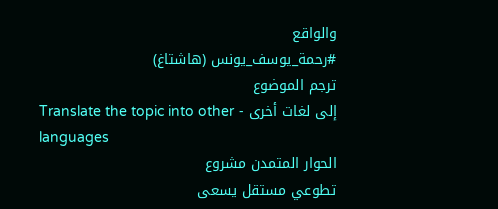والواقع
#رحمة_يوسف_يونس (هاشتاغ)
ترجم الموضوع
إلى لغات أخرى - Translate the topic into other
languages
الحوار المتمدن مشروع
تطوعي مستقل يسعى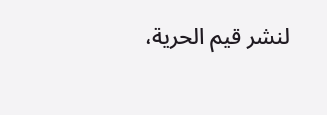لنشر قيم الحرية،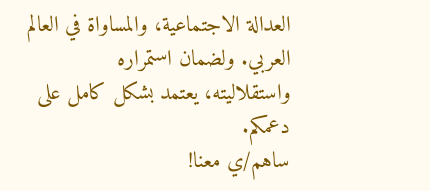العدالة الاجتماعية، والمساواة في العالم
العربي. ولضمان استمراره واستقلاليته، يعتمد بشكل كامل على دعمكم.
ساهم/ي معنا!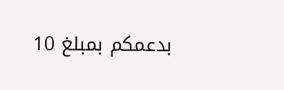بدعمكم بمبلغ 10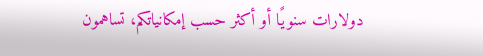دولارات سنويًا أو أكثر حسب إمكانياتكم، تساهمون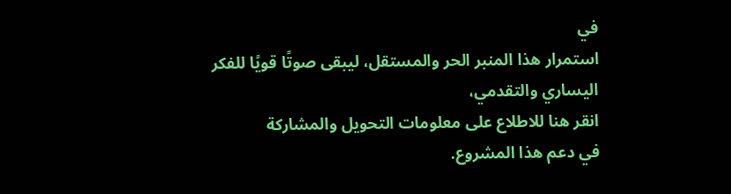في
استمرار هذا المنبر الحر والمستقل، ليبقى صوتًا قويًا للفكر اليساري والتقدمي،
انقر هنا للاطلاع على معلومات التحويل والمشاركة
في دعم هذا المشروع.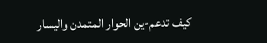كيف تدعم-ين الحوار المتمدن واليسار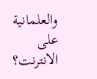والعلمانية
على الانترنت؟